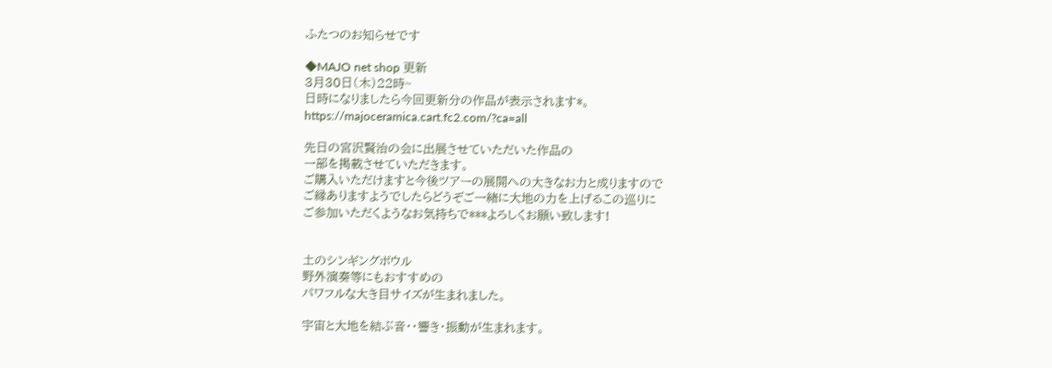ふたつのお知らせです

◆MAJO net shop 更新
3月30日(木)22時~
日時になりましたら今回更新分の作品が表示されます*。
https://majoceramica.cart.fc2.com/?ca=all

先日の宮沢賢治の会に出展させていただいた作品の
一部を掲載させていただきます。
ご購入いただけますと今後ツアーの展開への大きなお力と成りますので
ご縁ありますようでしたらどうぞご一緒に大地の力を上げるこの巡りに
ご参加いただくようなお気持ちで***よろしくお願い致します!


土のシンギングボウル
野外演奏等にもおすすめの
パワフルな大き目サイズが生まれました。

宇宙と大地を結ぶ音・・響き・振動が生まれます。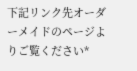下記リンク先オーダーメイドのページよりご覧ください*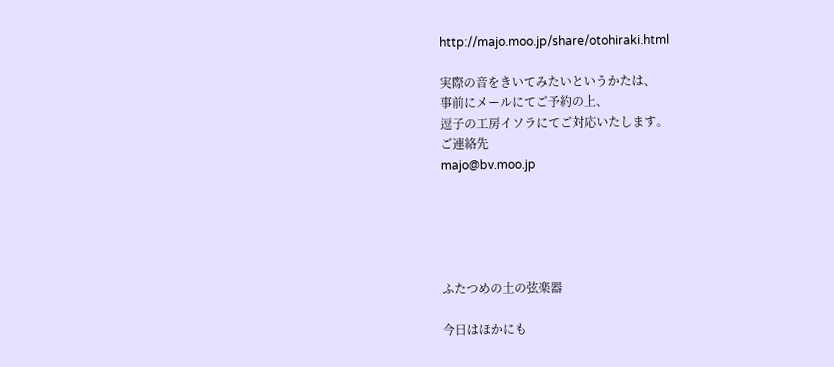http://majo.moo.jp/share/otohiraki.html

実際の音をきいてみたいというかたは、
事前にメールにてご予約の上、
逗子の工房イソラにてご対応いたします。
ご連絡先
majo@bv.moo.jp





ふたつめの土の弦楽器

今日はほかにも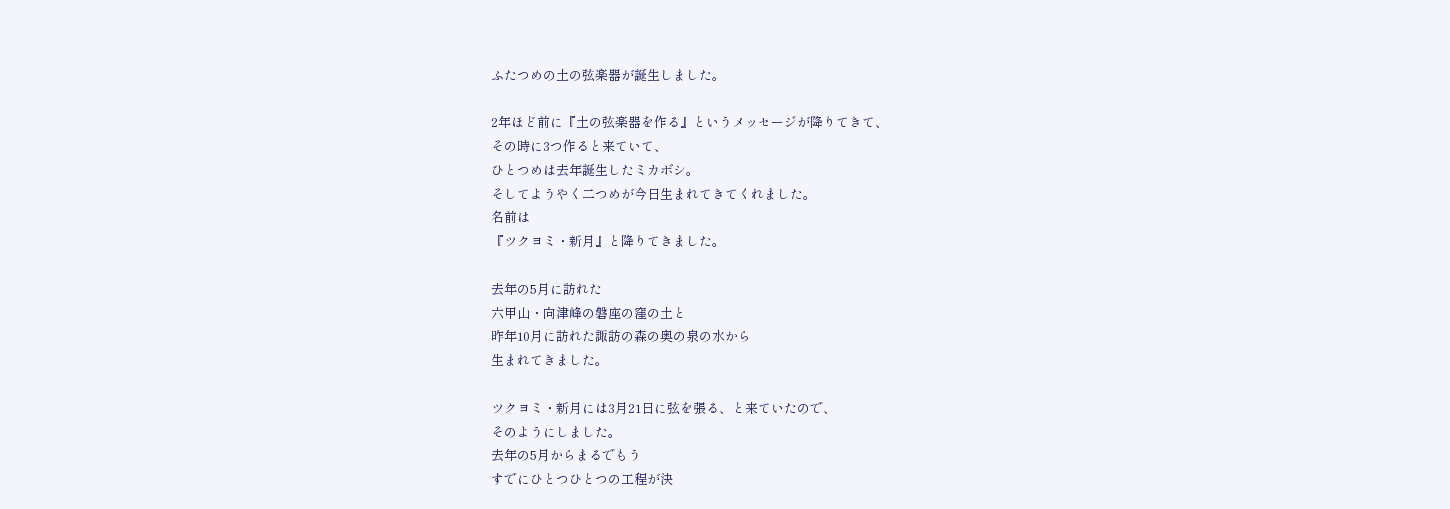ふたつめの土の弦楽器が誕生しました。

2年ほど前に『土の弦楽器を作る』というメッセージが降りてきて、
その時に3つ作ると来ていて、
ひとつめは去年誕生したミカボシ。
そしてようやく二つめが今日生まれてきてくれました。
名前は
『ツクヨミ・新月』と降りてきました。

去年の5月に訪れた
六甲山・向津峰の磐座の窪の土と
昨年10月に訪れた諏訪の森の奥の泉の水から
生まれてきました。

ツクヨミ・新月には3月21日に弦を張る、と来ていたので、
そのようにしました。
去年の5月からまるでもう
すでにひとつひとつの工程が決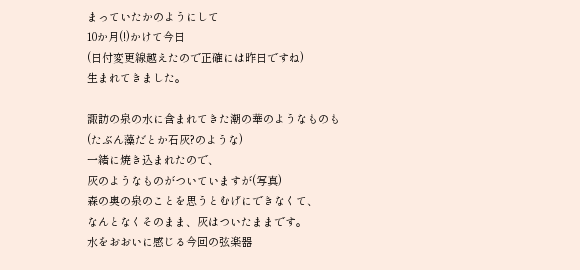まっていたかのようにして
10か月(!)かけて今日
(日付変更線越えたので正確には昨日ですね)
生まれてきました。

諏訪の泉の水に含まれてきた潮の華のようなものも
(たぶん藻だとか石灰?のような)
一緒に焼き込まれたので、
灰のようなものがついていますが(写真)
森の奥の泉のことを思うとむげにできなくて、
なんとなくそのまま、灰はついたままです。
水をおおいに感じる今回の弦楽器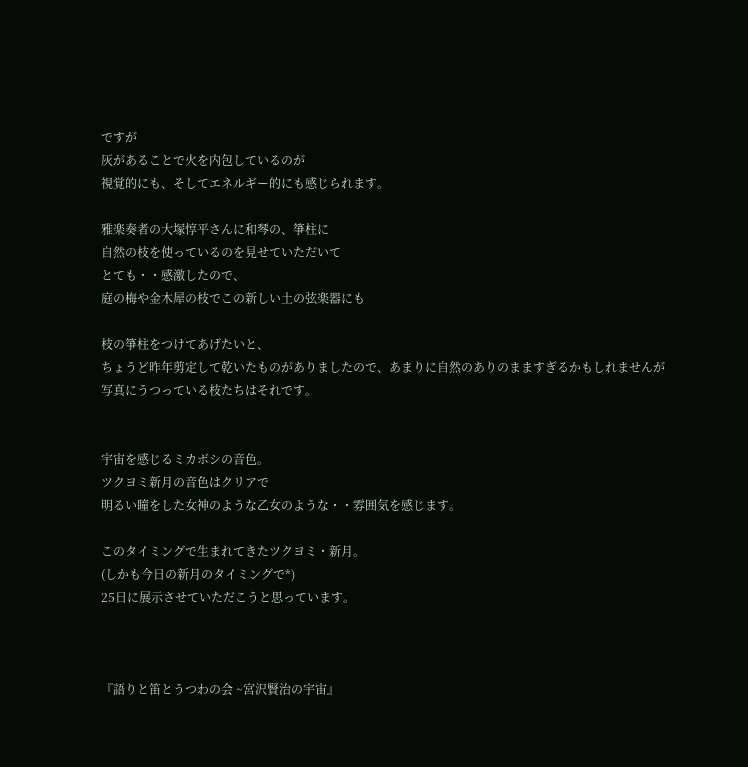ですが
灰があることで火を内包しているのが
視覚的にも、そしてエネルギー的にも感じられます。

雅楽奏者の大塚惇平さんに和琴の、箏柱に
自然の枝を使っているのを見せていただいて
とても・・感激したので、
庭の梅や金木犀の枝でこの新しい土の弦楽器にも

枝の箏柱をつけてあげたいと、
ちょうど昨年剪定して乾いたものがありましたので、あまりに自然のありのまますぎるかもしれませんが
写真にうつっている枝たちはそれです。


宇宙を感じるミカボシの音色。
ツクヨミ新月の音色はクリアで
明るい瞳をした女神のような乙女のような・・雰囲気を感じます。

このタイミングで生まれてきたツクヨミ・新月。
(しかも今日の新月のタイミングで*)
25日に展示させていただこうと思っています。



『語りと笛とうつわの会 ~宮沢賢治の宇宙』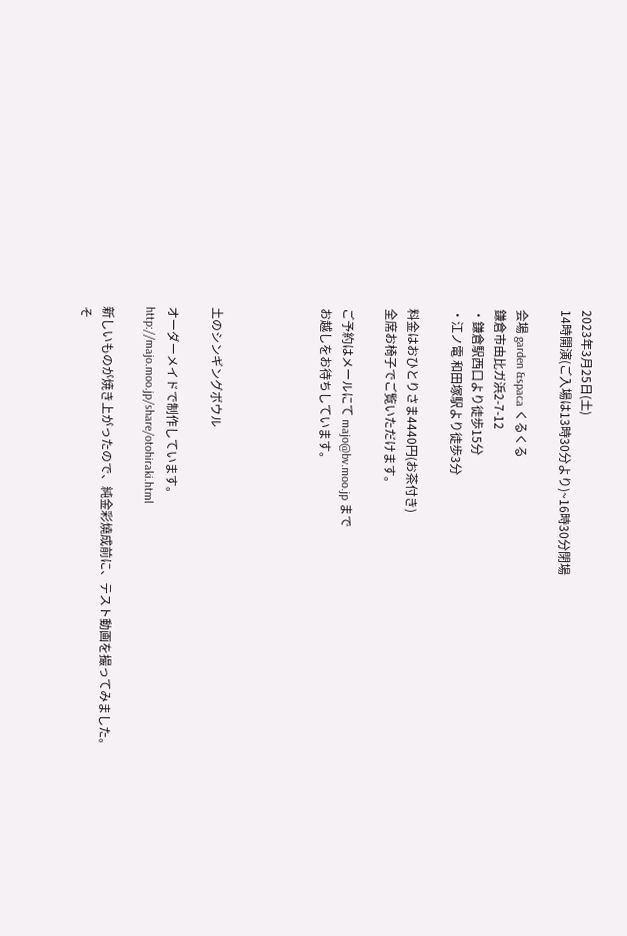2023年3月25日(土)
14時開演(ご入場は13時30分より)~16時30分閉場

会場 garden &spaca くるくる
鎌倉市由比ガ浜2-7-12
・鎌倉駅西口より徒歩15分
・江ノ電 和田塚駅より徒歩3分

料金はおひとりさま4440円(お茶付き)
全席お椅子でご覧いただけます。

ご予約はメールにて majo@bv.moo.jp まで
お越しをお待ちしています。




土のシンギングボウル

オーダーメイドで制作しています。
http://majo.moo.jp/share/otohiraki.html

新しいものが焼き上がったので、純金彩燒成前に、テスト動画を撮ってみました。
そ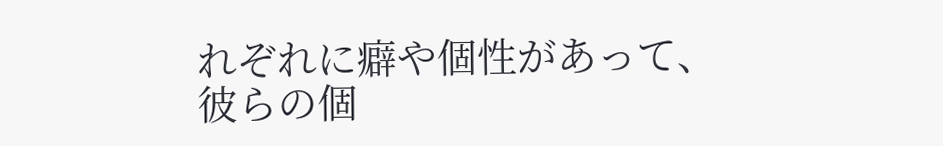れぞれに癖や個性があって、
彼らの個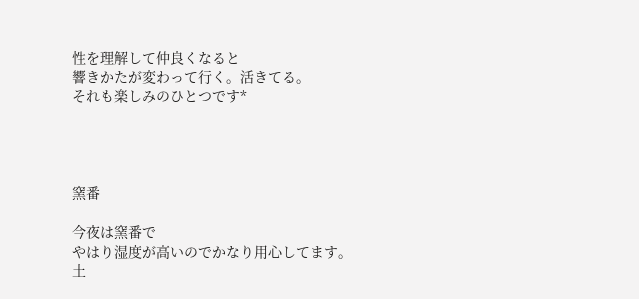性を理解して仲良くなると
響きかたが変わって行く。活きてる。
それも楽しみのひとつです*




窯番

今夜は窯番で
やはり湿度が高いのでかなり用心してます。
土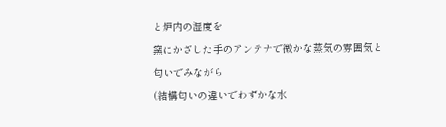と炉内の湿度を
窯にかざした手のアンテナで微かな蒸気の雰囲気と
匂いでみながら
(結構匂いの違いでわずかな水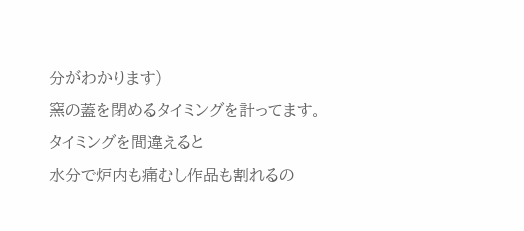分がわかります)
窯の蓋を閉めるタイミングを計ってます。
タイミングを間違えると
水分で炉内も痛むし作品も割れるの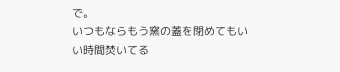で。
いつもならもう窯の蓋を閉めてもいい時間焚いてる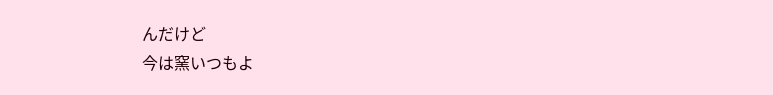んだけど
今は窯いつもよ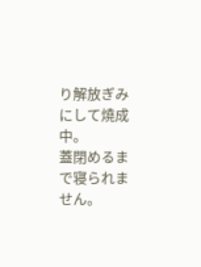り解放ぎみにして燒成中。
蓋閉めるまで寝られません。